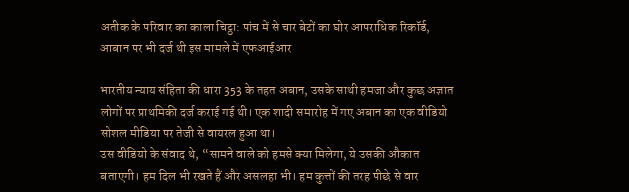अतीक के परिवार का काला चिट्ठा: पांच में से चार बेटों का घोर आपराधिक रिकॉर्ड, आबान पर भी दर्ज थी इस मामले में एफआईआर

भारतीय न्याय संहिता की धारा 353 के तहत अबान, उसके साथी हमजा और कुछ अज्ञात लोगों पर प्राथमिकी दर्ज कराई गई थी। एक शादी समारोह में गए अबान का एक वीडियो सोशल मीडिया पर तेजी से वायरल हुआ था।
उस वीडियो के संवाद थे, “सामने वाले को हमसे क्या मिलेगा, ये उसकी औकात बताएगी। हम दिल भी रखते हैं और असलहा भी। हम कुत्तों की तरह पीछे से वार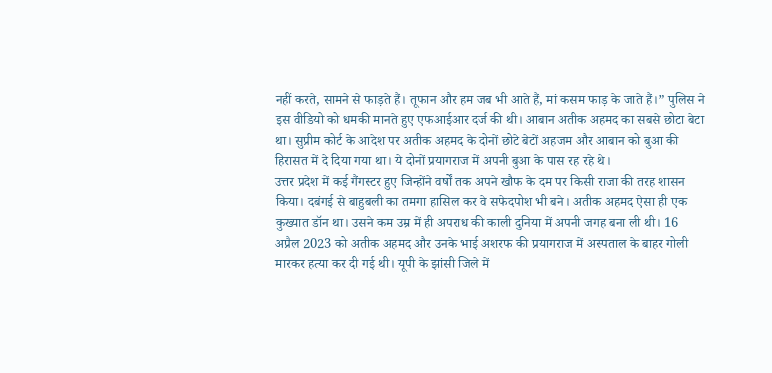नहीं करते, सामने से फाड़ते हैं। तूफान और हम जब भी आते हैं, मां कसम फाड़ के जाते हैं।” पुलिस ने इस वीडियो को धमकी मानते हुए एफआईआर दर्ज की थी। आबान अतीक अहमद का सबसे छोटा बेटा था। सुप्रीम कोर्ट के आदेश पर अतीक अहमद के दोनों छोटे बेटों अहजम और आबान को बुआ की हिरासत में दे दिया गया था। ये दोनों प्रयागराज में अपनी बुआ के पास रह रहे थे।
उत्तर प्रदेश में कई गैंगस्टर हुए जिन्होंने वर्षों तक अपने खौफ के दम पर किसी राजा की तरह शासन किया। दबंगई से बाहुबली का तमगा हासिल कर वे सफेदपोश भी बने। अतीक अहमद ऐसा ही एक कुख्यात डॉन था। उसने कम उम्र में ही अपराध की काली दुनिया में अपनी जगह बना ली थी। 16 अप्रैल 2023 को अतीक अहमद और उनके भाई अशरफ की प्रयागराज में अस्पताल के बाहर गोली मारकर हत्या कर दी गई थी। यूपी के झांसी जिले में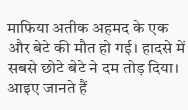माफिया अतीक अहमद के एक और बेटे की मौत हो गई। हादसे में सबसे छोटे बेटे ने दम तोड़ दिया। आइए जानते हैं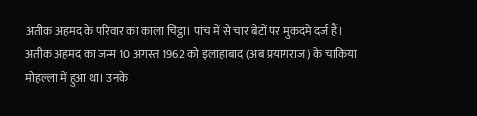अतीक अहमद के परिवार का काला चिट्ठा। पांच में से चार बेटों पर मुकदमे दर्ज हैं।
अतीक अहमद का जन्म 10 अगस्त 1962 को इलाहाबाद (अब प्रयागराज) के चाकिया मोहल्ला में हुआ था। उनके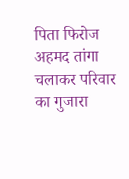पिता फिरोज अहमद तांगा चलाकर परिवार का गुजारा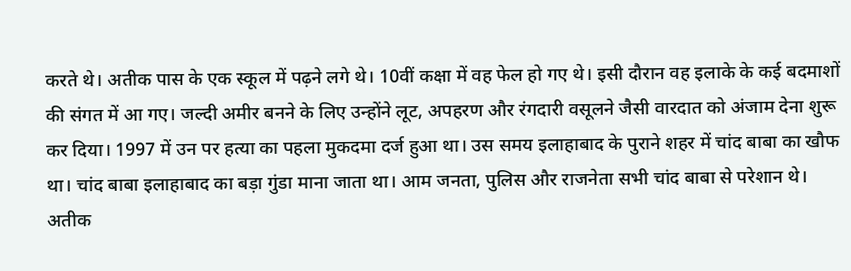करते थे। अतीक पास के एक स्कूल में पढ़ने लगे थे। 10वीं कक्षा में वह फेल हो गए थे। इसी दौरान वह इलाके के कई बदमाशों की संगत में आ गए। जल्दी अमीर बनने के लिए उन्होंने लूट, अपहरण और रंगदारी वसूलने जैसी वारदात को अंजाम देना शुरू कर दिया। 1997 में उन पर हत्या का पहला मुकदमा दर्ज हुआ था। उस समय इलाहाबाद के पुराने शहर में चांद बाबा का खौफ था। चांद बाबा इलाहाबाद का बड़ा गुंडा माना जाता था। आम जनता, पुलिस और राजनेता सभी चांद बाबा से परेशान थे। अतीक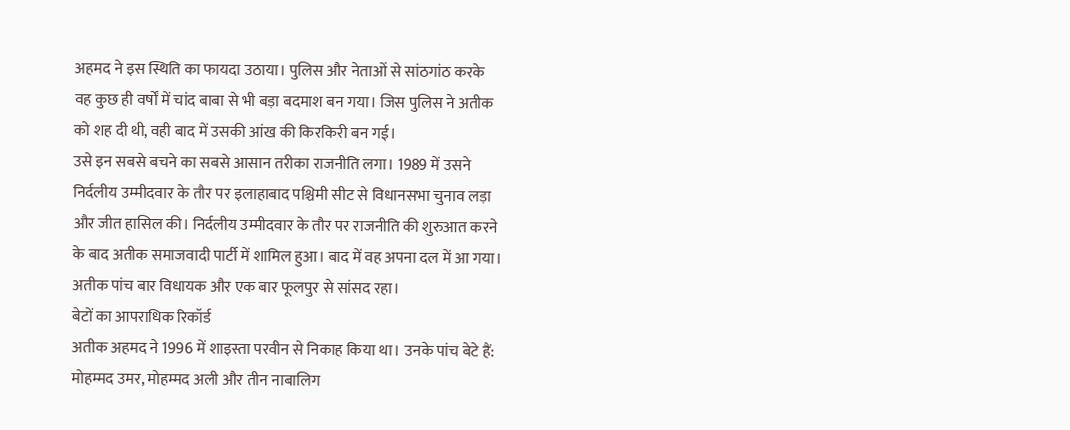अहमद ने इस स्थिति का फायदा उठाया। पुलिस और नेताओं से सांठगांठ करके वह कुछ ही वर्षों में चांद बाबा से भी बड़ा बदमाश बन गया। जिस पुलिस ने अतीक को शह दी थी, वही बाद में उसकी आंख की किरकिरी बन गई।
उसे इन सबसे बचने का सबसे आसान तरीका राजनीति लगा। 1989 में उसने निर्दलीय उम्मीदवार के तौर पर इलाहाबाद पश्चिमी सीट से विधानसभा चुनाव लड़ा और जीत हासिल की। निर्दलीय उम्मीदवार के तौर पर राजनीति की शुरुआत करने के बाद अतीक समाजवादी पार्टी में शामिल हुआ। बाद में वह अपना दल में आ गया। अतीक पांच बार विधायक और एक बार फूलपुर से सांसद रहा।
बेटों का आपराधिक रिकॉर्ड
अतीक अहमद ने 1996 में शाइस्ता परवीन से निकाह किया था। उनके पांच बेटे हैं: मोहम्मद उमर, मोहम्मद अली और तीन नाबालिग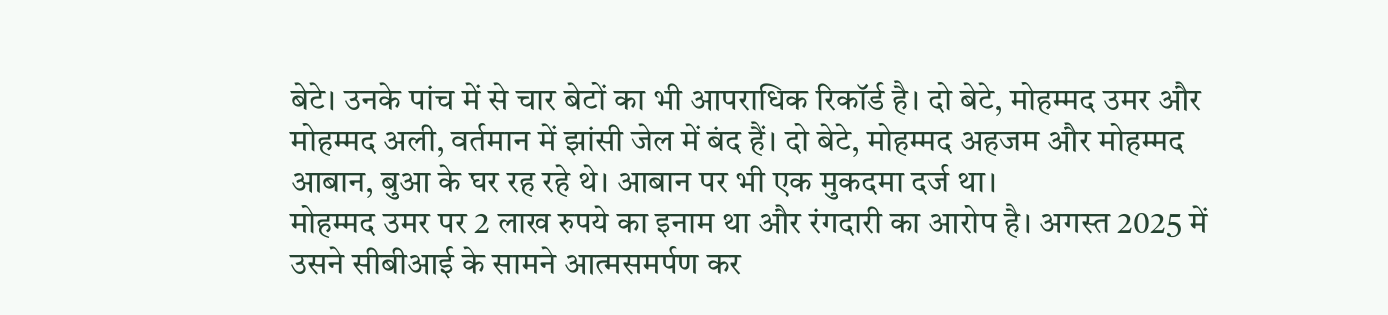बेटे। उनके पांच में से चार बेटों का भी आपराधिक रिकॉर्ड है। दो बेटे, मोहम्मद उमर और मोहम्मद अली, वर्तमान में झांसी जेल में बंद हैं। दो बेटे, मोहम्मद अहजम और मोहम्मद आबान, बुआ के घर रह रहे थे। आबान पर भी एक मुकदमा दर्ज था।
मोहम्मद उमर पर 2 लाख रुपये का इनाम था और रंगदारी का आरोप है। अगस्त 2025 में उसने सीबीआई के सामने आत्मसमर्पण कर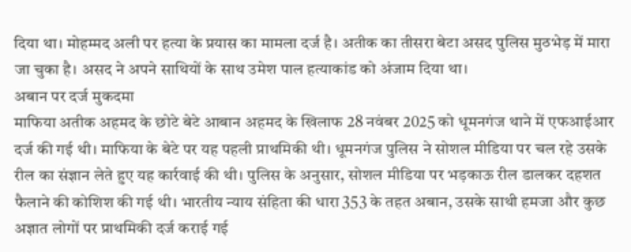दिया था। मोहम्मद अली पर हत्या के प्रयास का मामला दर्ज है। अतीक का तीसरा बेटा असद पुलिस मुठभेड़ में मारा जा चुका है। असद ने अपने साथियों के साथ उमेश पाल हत्याकांड को अंजाम दिया था।
अबान पर दर्ज मुकदमा
माफिया अतीक अहमद के छोटे बेटे आबान अहमद के खिलाफ 28 नवंबर 2025 को धूमनगंज थाने में एफआईआर दर्ज की गई थी। माफिया के बेटे पर यह पहली प्राथमिकी थी। धूमनगंज पुलिस ने सोशल मीडिया पर चल रहे उसके रील का संज्ञान लेते हुए यह कार्रवाई की थी। पुलिस के अनुसार, सोशल मीडिया पर भड़काऊ रील डालकर दहशत फैलाने की कोशिश की गई थी। भारतीय न्याय संहिता की धारा 353 के तहत अबान, उसके साथी हमजा और कुछ अज्ञात लोगों पर प्राथमिकी दर्ज कराई गई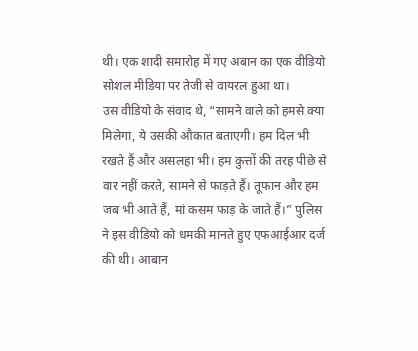थी। एक शादी समारोह में गए अबान का एक वीडियो सोशल मीडिया पर तेजी से वायरल हुआ था।
उस वीडियो के संवाद थे, “सामने वाले को हमसे क्या मिलेगा, ये उसकी औकात बताएगी। हम दिल भी रखते हैं और असलहा भी। हम कुत्तों की तरह पीछे से वार नहीं करते, सामने से फाड़ते हैं। तूफान और हम जब भी आते हैं, मां कसम फाड़ के जाते हैं।” पुलिस ने इस वीडियो को धमकी मानते हुए एफआईआर दर्ज की थी। आबान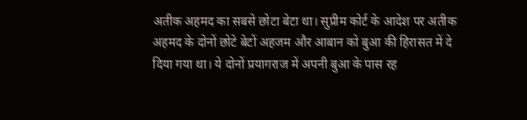अतीक अहमद का सबसे छोटा बेटा था। सुप्रीम कोर्ट के आदेश पर अतीक अहमद के दोनों छोटे बेटों अहजम और आबान को बुआ की हिरासत में दे दिया गया था। ये दोनों प्रयागराज में अपनी बुआ के पास रह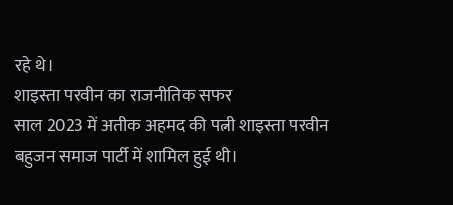रहे थे।
शाइस्ता परवीन का राजनीतिक सफर
साल 2023 में अतीक अहमद की पत्नी शाइस्ता परवीन बहुजन समाज पार्टी में शामिल हुई थी।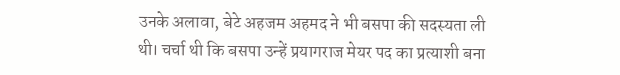उनके अलावा, बेटे अहजम अहमद ने भी बसपा की सदस्यता ली थी। चर्चा थी कि बसपा उन्हें प्रयागराज मेयर पद का प्रत्याशी बना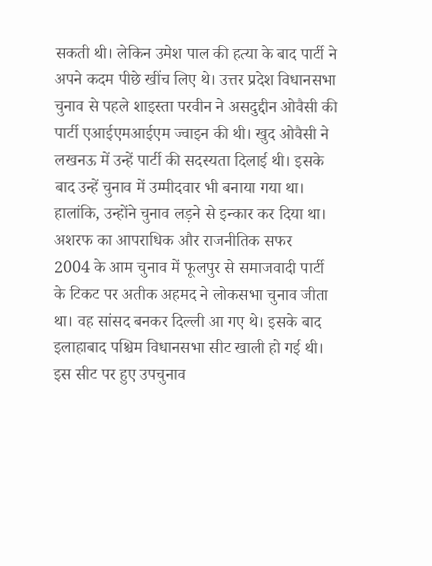सकती थी। लेकिन उमेश पाल की हत्या के बाद पार्टी ने अपने कदम पीछे खींच लिए थे। उत्तर प्रदेश विधानसभा चुनाव से पहले शाइस्ता परवीन ने असदुद्दीन ओवैसी की पार्टी एआईएमआईएम ज्वाइन की थी। खुद ओवैसी ने लखनऊ में उन्हें पार्टी की सदस्यता दिलाई थी। इसके बाद उन्हें चुनाव में उम्मीदवार भी बनाया गया था। हालांकि, उन्होंने चुनाव लड़ने से इन्कार कर दिया था।
अशरफ का आपराधिक और राजनीतिक सफर
2004 के आम चुनाव में फूलपुर से समाजवादी पार्टी के टिकट पर अतीक अहमद ने लोकसभा चुनाव जीता था। वह सांसद बनकर दिल्ली आ गए थे। इसके बाद इलाहाबाद पश्चिम विधानसभा सीट खाली हो गई थी। इस सीट पर हुए उपचुनाव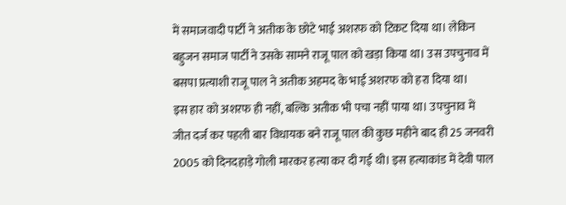में समाजवादी पार्टी ने अतीक के छोटे भाई अशरफ को टिकट दिया था। लेकिन बहुजन समाज पार्टी ने उसके सामने राजू पाल को खड़ा किया था। उस उपचुनाव में बसपा प्रत्याशी राजू पाल ने अतीक अहमद के भाई अशरफ को हरा दिया था।
इस हार को अशरफ ही नहीं, बल्कि अतीक भी पचा नहीं पाया था। उपचुनाव में जीत दर्ज कर पहली बार विधायक बने राजू पाल की कुछ महीने बाद ही 25 जनवरी 2005 को दिनदहाड़े गोली मारकर हत्या कर दी गई थी। इस हत्याकांड में देवी पाल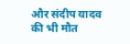और संदीप यादव की भी मौत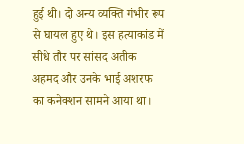हुई थी। दो अन्य व्यक्ति गंभीर रूप से घायल हुए थे। इस हत्याकांड में सीधे तौर पर सांसद अतीक अहमद और उनके भाई अशरफ का कनेक्शन सामने आया था।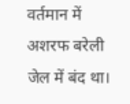वर्तमान में अशरफ बरेली जेल में बंद था।